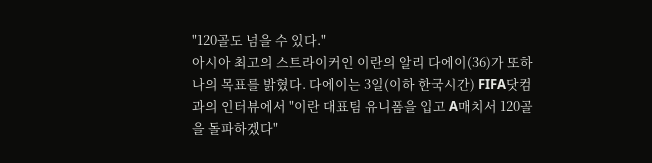"120골도 넘을 수 있다."
아시아 최고의 스트라이커인 이란의 알리 다에이(36)가 또하나의 목표를 밝혔다. 다에이는 3일(이하 한국시간) FIFA닷컴과의 인터뷰에서 "이란 대표팀 유니폼을 입고 A매치서 120골을 돌파하겠다"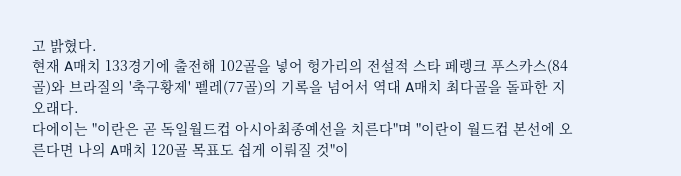고 밝혔다.
현재 A매치 133경기에 출전해 102골을 넣어 헝가리의 전설적 스타 페렝크 푸스카스(84골)와 브라질의 '축구황제' 펠레(77골)의 기록을 넘어서 역대 A매치 최다골을 돌파한 지 오래다.
다에이는 "이란은 곧 독일월드컵 아시아최종예선을 치른다"며 "이란이 월드컵 본선에 오른다면 나의 A매치 120골 목표도 쉽게 이뤄질 것"이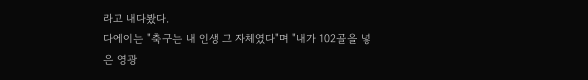라고 내다봤다.
다에이는 "축구는 내 인생 그 자체였다"며 "내가 102골을 넣은 영광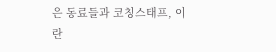은 동료들과 코칭스태프, 이란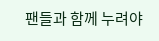팬들과 함께 누려야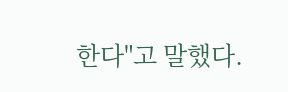한다"고 말했다.